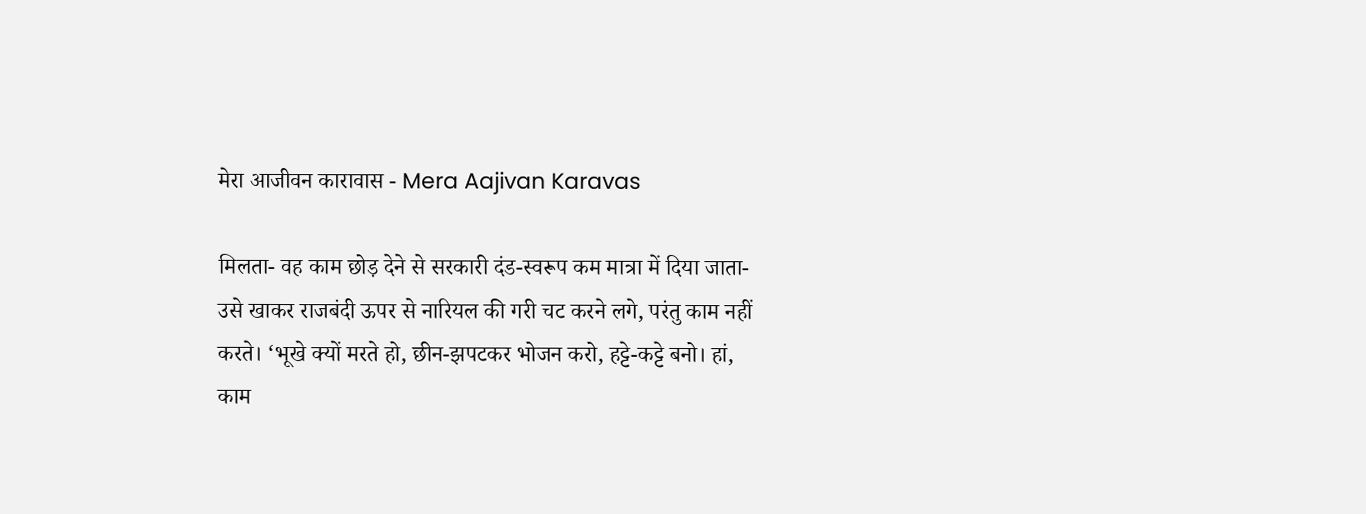मेरा आजीवन कारावास - Mera Aajivan Karavas

मिलता- वह काम छोड़ देने से सरकारी दंड-स्वरूप कम मात्रा में दिया जाता-उसे खाकर राजबंदी ऊपर से नारियल की गरी चट करने लगे, परंतु काम नहीं करते। ‘भूखे क्यों मरते हो, छीन-झपटकर भोजन करो, हट्टे-कट्टे बनो। हां, काम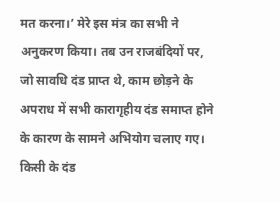मत करना।’ मेरे इस मंत्र का सभी ने अनुकरण किया। तब उन राजबंदियों पर, जो सावधि दंड प्राप्त थे, काम छोड़ने के अपराध में सभी कारागृहीय दंड समाप्त होने के कारण के सामने अभियोग चलाए गए। किसी के दंड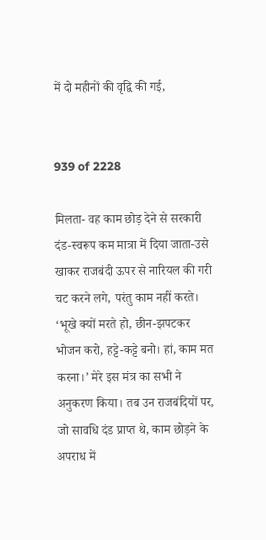में दो महीनों की वृद्वि की गई,


939 of 2228

मिलता- वह काम छोड़ देने से सरकारी दंड-स्वरूप कम मात्रा में दिया जाता-उसे खाकर राजबंदी ऊपर से नारियल की गरी चट करने लगे, परंतु काम नहीं करते। ‘भूखे क्यों मरते हो, छीन-झपटकर भोजन करो, हट्टे-कट्टे बनो। हां, काम मत करना।’ मेरे इस मंत्र का सभी ने अनुकरण किया। तब उन राजबंदियों पर, जो सावधि दंड प्राप्त थे, काम छोड़ने के अपराध में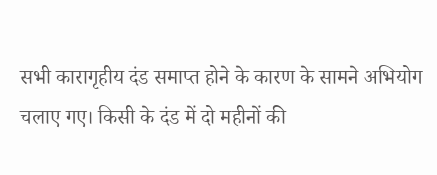सभी कारागृहीय दंड समाप्त होने के कारण के सामने अभियोग चलाए गए। किसी के दंड में दो महीनों की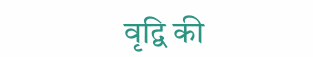वृद्वि की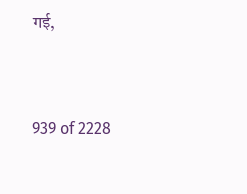गई,


939 of 2228